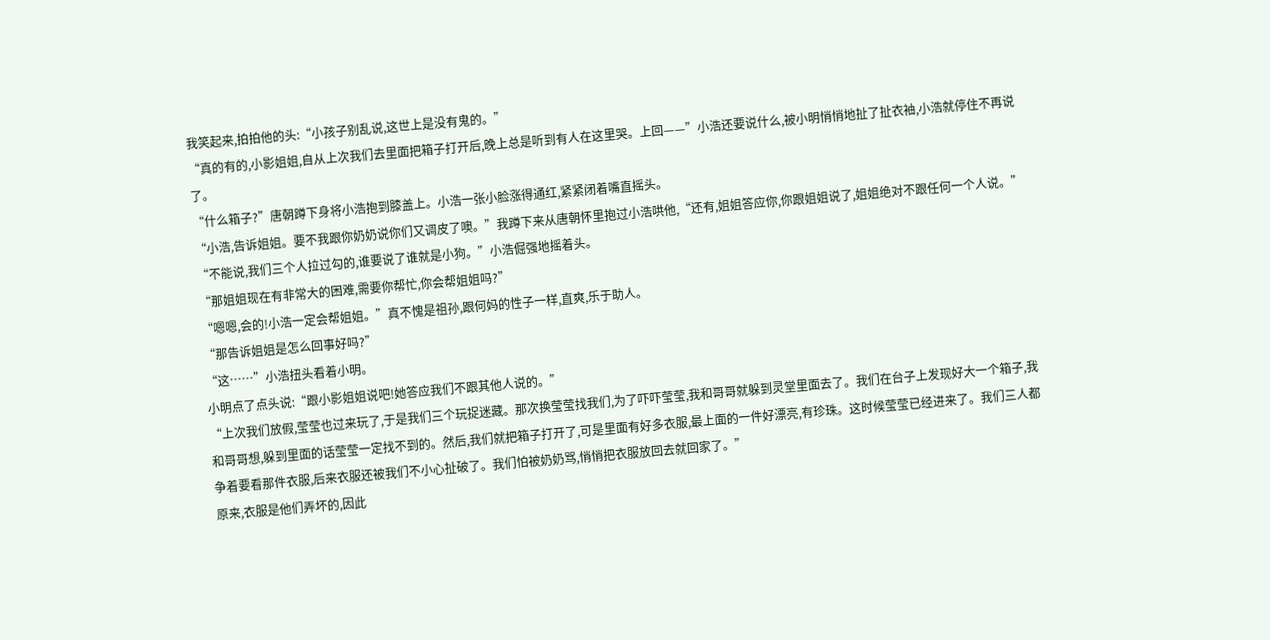我笑起来,拍拍他的头:“小孩子别乱说,这世上是没有鬼的。”
“真的有的,小影姐姐,自从上次我们去里面把箱子打开后,晚上总是听到有人在这里哭。上回——”小浩还要说什么,被小明悄悄地扯了扯衣袖,小浩就停住不再说了。
“什么箱子?”唐朝蹲下身将小浩抱到膝盖上。小浩一张小脸涨得通红,紧紧闭着嘴直摇头。
“小浩,告诉姐姐。要不我跟你奶奶说你们又调皮了噢。”我蹲下来从唐朝怀里抱过小浩哄他,“还有,姐姐答应你,你跟姐姐说了,姐姐绝对不跟任何一个人说。”
“不能说,我们三个人拉过勾的,谁要说了谁就是小狗。”小浩倔强地摇着头。
“那姐姐现在有非常大的困难,需要你帮忙,你会帮姐姐吗?”
“嗯嗯,会的!小浩一定会帮姐姐。”真不愧是祖孙,跟何妈的性子一样,直爽,乐于助人。
“那告诉姐姐是怎么回事好吗?”
“这……”小浩扭头看着小明。
小明点了点头说:“跟小影姐姐说吧!她答应我们不跟其他人说的。”
“上次我们放假,莹莹也过来玩了,于是我们三个玩捉迷藏。那次换莹莹找我们,为了吓吓莹莹,我和哥哥就躲到灵堂里面去了。我们在台子上发现好大一个箱子,我和哥哥想,躲到里面的话莹莹一定找不到的。然后,我们就把箱子打开了,可是里面有好多衣服,最上面的一件好漂亮,有珍珠。这时候莹莹已经进来了。我们三人都争着要看那件衣服,后来衣服还被我们不小心扯破了。我们怕被奶奶骂,悄悄把衣服放回去就回家了。”
原来,衣服是他们弄坏的,因此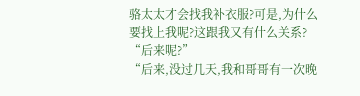骆太太才会找我补衣服?可是,为什么要找上我呢?这跟我又有什么关系?
“后来呢?”
“后来,没过几天,我和哥哥有一次晚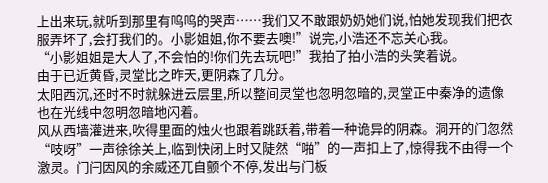上出来玩,就听到那里有呜呜的哭声……我们又不敢跟奶奶她们说,怕她发现我们把衣服弄坏了,会打我们的。小影姐姐,你不要去噢!”说完,小浩还不忘关心我。
“小影姐姐是大人了,不会怕的!你们先去玩吧!”我拍了拍小浩的头笑着说。
由于已近黄昏,灵堂比之昨天,更阴森了几分。
太阳西沉,还时不时就躲进云层里,所以整间灵堂也忽明忽暗的,灵堂正中秦净的遗像也在光线中忽明忽暗地闪着。
风从西墙灌进来,吹得里面的烛火也跟着跳跃着,带着一种诡异的阴森。洞开的门忽然“吱呀”一声徐徐关上,临到快闭上时又陡然“啪”的一声扣上了,惊得我不由得一个激灵。门闩因风的余威还兀自颤个不停,发出与门板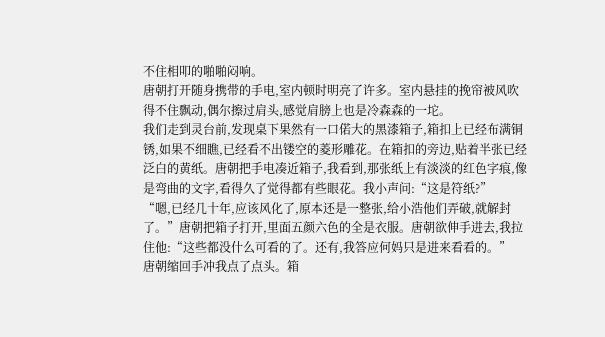不住相叩的啪啪闷响。
唐朝打开随身携带的手电,室内顿时明亮了许多。室内悬挂的挽帘被风吹得不住飘动,偶尔擦过肩头,感觉肩膀上也是冷森森的一坨。
我们走到灵台前,发现桌下果然有一口偌大的黑漆箱子,箱扣上已经布满铜锈,如果不细瞧,已经看不出镂空的菱形雕花。在箱扣的旁边,贴着半张已经泛白的黄纸。唐朝把手电凑近箱子,我看到,那张纸上有淡淡的红色字痕,像是弯曲的文字,看得久了觉得都有些眼花。我小声问:“这是符纸?”
“嗯,已经几十年,应该风化了,原本还是一整张,给小浩他们弄破,就解封了。”唐朝把箱子打开,里面五颜六色的全是衣服。唐朝欲伸手进去,我拉住他:“这些都没什么可看的了。还有,我答应何妈只是进来看看的。”
唐朝缩回手冲我点了点头。箱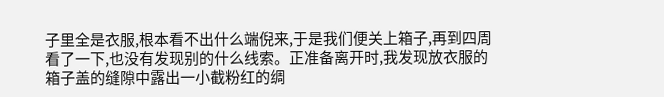子里全是衣服,根本看不出什么端倪来,于是我们便关上箱子,再到四周看了一下,也没有发现别的什么线索。正准备离开时,我发现放衣服的箱子盖的缝隙中露出一小截粉红的绸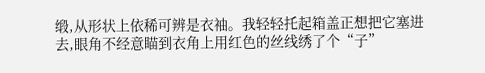缎,从形状上依稀可辨是衣袖。我轻轻托起箱盖正想把它塞进去,眼角不经意瞄到衣角上用红色的丝线绣了个“子”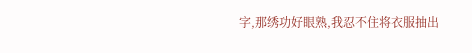字,那绣功好眼熟,我忍不住将衣服抽出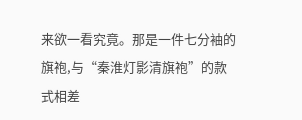来欲一看究竟。那是一件七分袖的旗袍,与“秦淮灯影清旗袍”的款式相差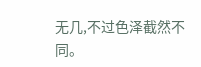无几,不过色泽截然不同。